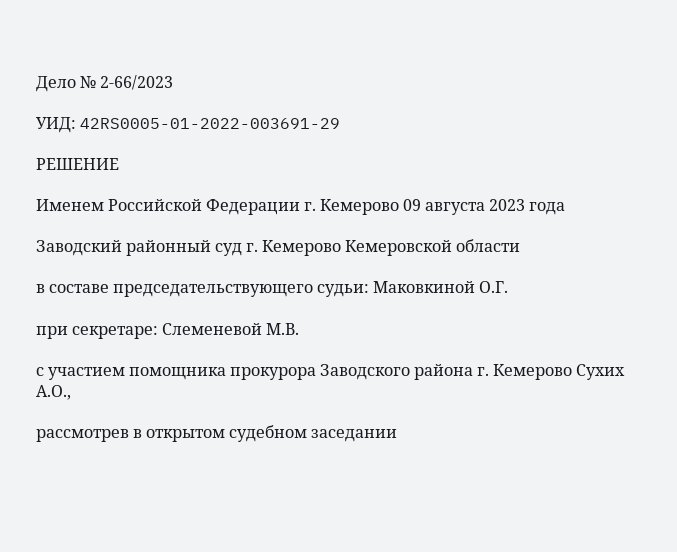Дело № 2-66/2023

УИД: 42RS0005-01-2022-003691-29

РЕШЕНИЕ

Именем Российской Федерации г. Кемерово 09 августа 2023 года

Заводский районный суд г. Кемерово Кемеровской области

в составе председательствующего судьи: Маковкиной О.Г.

при секретаре: Слеменевой М.В.

с участием помощника прокурора Заводского района г. Кемерово Сухих А.О.,

рассмотрев в открытом судебном заседании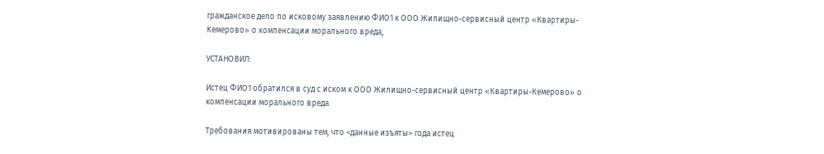гражданское дело по исковому заявлению ФИО1 к ООО Жилищно-сервисный центр «Квартиры-Кемерово» о компенсации морального вреда,

УСТАНОВИЛ:

Истец ФИО1 обратился в суд с иском к ООО Жилищно-сервисный центр «Квартиры-Кемерово» о компенсации морального вреда.

Требования мотивированы тем, что <данные изъяты> года истец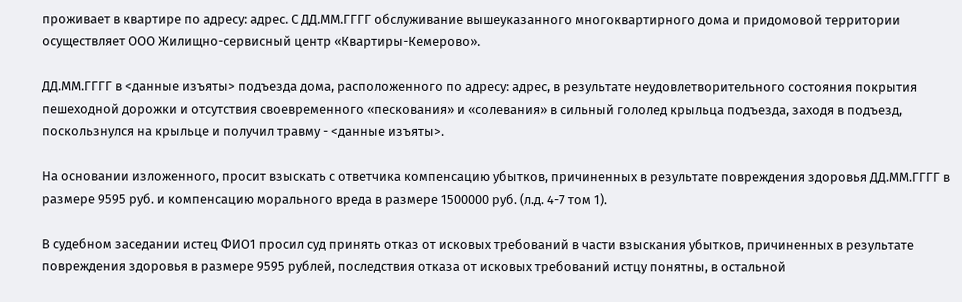проживает в квартире по адресу: адрес. С ДД.ММ.ГГГГ обслуживание вышеуказанного многоквартирного дома и придомовой территории осуществляет ООО Жилищно-сервисный центр «Квартиры-Кемерово».

ДД.ММ.ГГГГ в <данные изъяты> подъезда дома, расположенного по адресу: адрес, в результате неудовлетворительного состояния покрытия пешеходной дорожки и отсутствия своевременного «пескования» и «солевания» в сильный гололед крыльца подъезда, заходя в подъезд, поскользнулся на крыльце и получил травму - <данные изъяты>.

На основании изложенного, просит взыскать с ответчика компенсацию убытков, причиненных в результате повреждения здоровья ДД.ММ.ГГГГ в размере 9595 руб. и компенсацию морального вреда в размере 1500000 руб. (л.д. 4-7 том 1).

В судебном заседании истец ФИО1 просил суд принять отказ от исковых требований в части взыскания убытков, причиненных в результате повреждения здоровья в размере 9595 рублей, последствия отказа от исковых требований истцу понятны, в остальной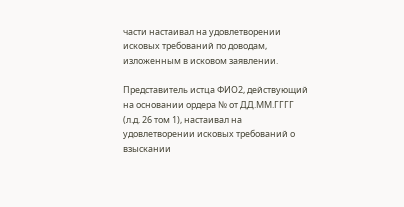части настаивал на удовлетворении исковых требований по доводам, изложенным в исковом заявлении.

Представитель истца ФИО2, действующий на основании ордера № от ДД.ММ.ГГГГ (л.д. 26 том 1), настаивал на удовлетворении исковых требований о взыскании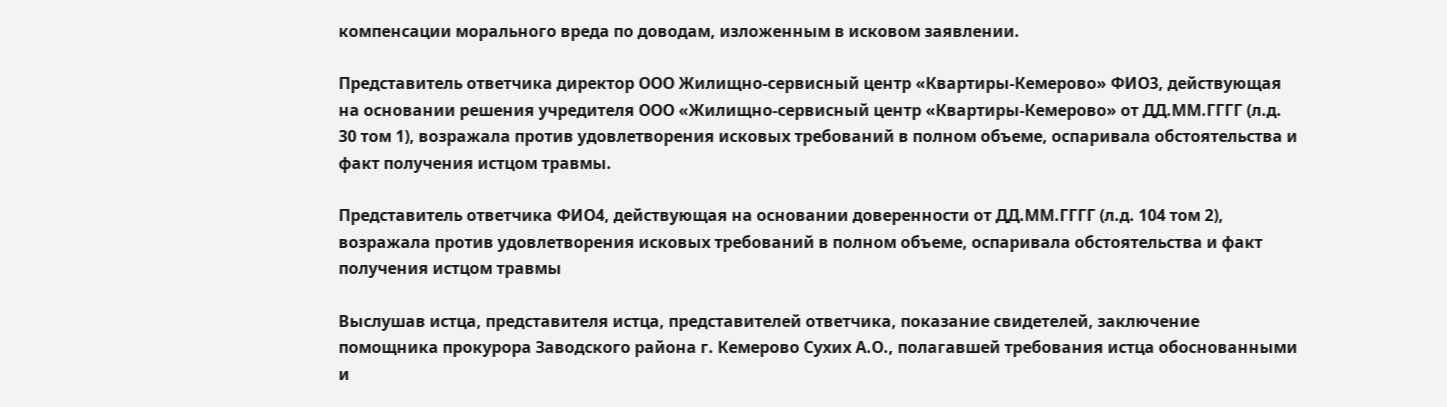компенсации морального вреда по доводам, изложенным в исковом заявлении.

Представитель ответчика директор ООО Жилищно-сервисный центр «Квартиры-Кемерово» ФИО3, действующая на основании решения учредителя ООО «Жилищно-сервисный центр «Квартиры-Кемерово» от ДД.ММ.ГГГГ (л.д. 30 том 1), возражала против удовлетворения исковых требований в полном объеме, оспаривала обстоятельства и факт получения истцом травмы.

Представитель ответчика ФИО4, действующая на основании доверенности от ДД.ММ.ГГГГ (л.д. 104 том 2), возражала против удовлетворения исковых требований в полном объеме, оспаривала обстоятельства и факт получения истцом травмы

Выслушав истца, представителя истца, представителей ответчика, показание свидетелей, заключение помощника прокурора Заводского района г. Кемерово Сухих А.О., полагавшей требования истца обоснованными и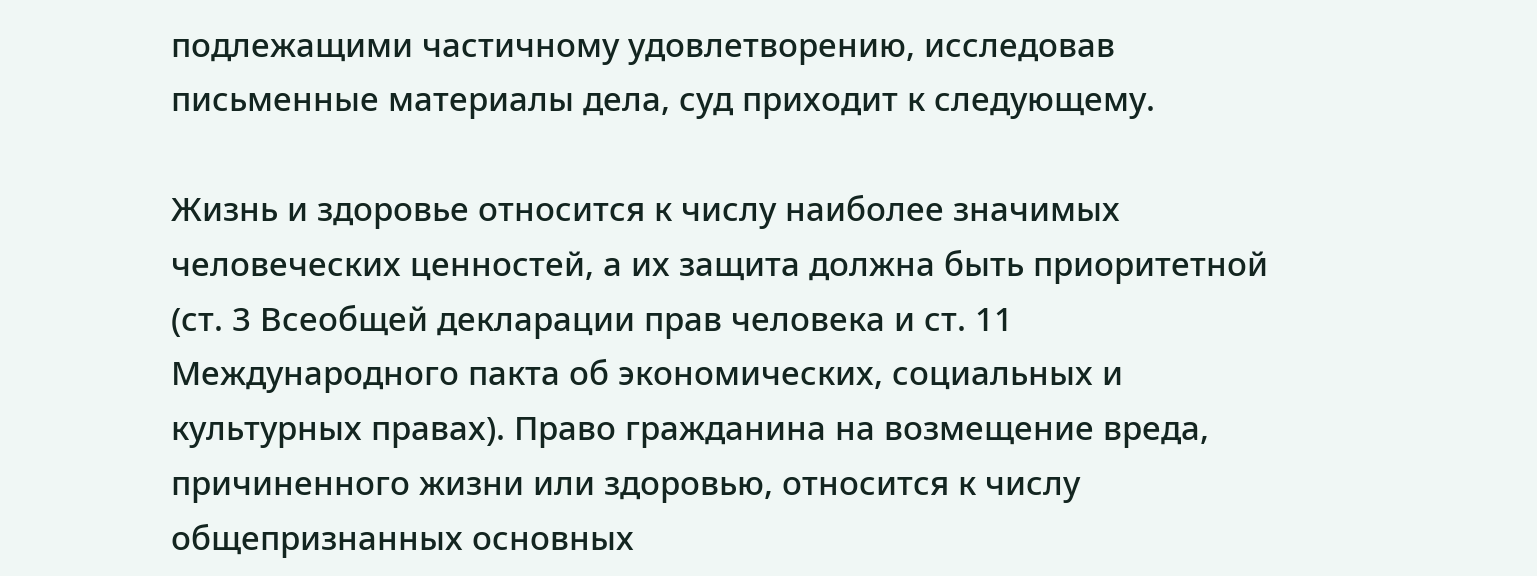подлежащими частичному удовлетворению, исследовав письменные материалы дела, суд приходит к следующему.

Жизнь и здоровье относится к числу наиболее значимых человеческих ценностей, а их защита должна быть приоритетной (ст. 3 Всеобщей декларации прав человека и ст. 11 Международного пакта об экономических, социальных и культурных правах). Право гражданина на возмещение вреда, причиненного жизни или здоровью, относится к числу общепризнанных основных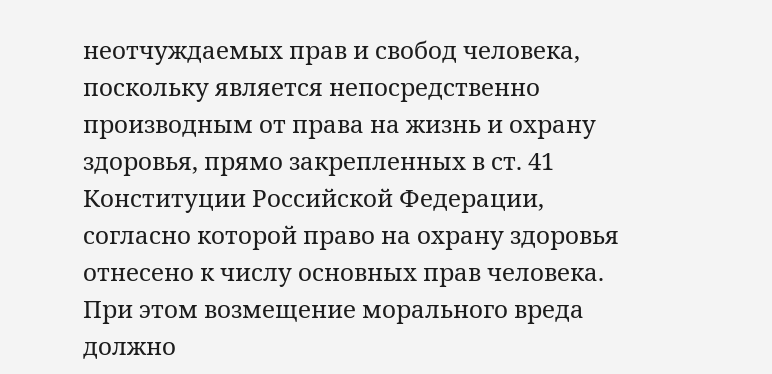неотчуждаемых прав и свобод человека, поскольку является непосредственно производным от права на жизнь и охрану здоровья, прямо закрепленных в ст. 41 Конституции Российской Федерации, согласно которой право на охрану здоровья отнесено к числу основных прав человека. При этом возмещение морального вреда должно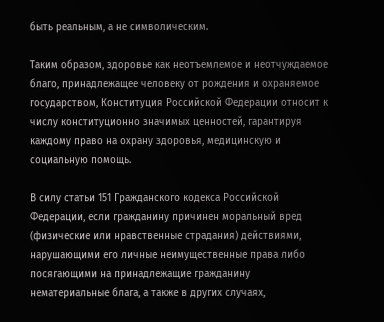быть реальным, а не символическим.

Таким образом, здоровье как неотъемлемое и неотчуждаемое благо, принадлежащее человеку от рождения и охраняемое государством, Конституция Российской Федерации относит к числу конституционно значимых ценностей, гарантируя каждому право на охрану здоровья, медицинскую и социальную помощь.

В силу статьи 151 Гражданского кодекса Российской Федерации, если гражданину причинен моральный вред (физические или нравственные страдания) действиями, нарушающими его личные неимущественные права либо посягающими на принадлежащие гражданину нематериальные блага, а также в других случаях,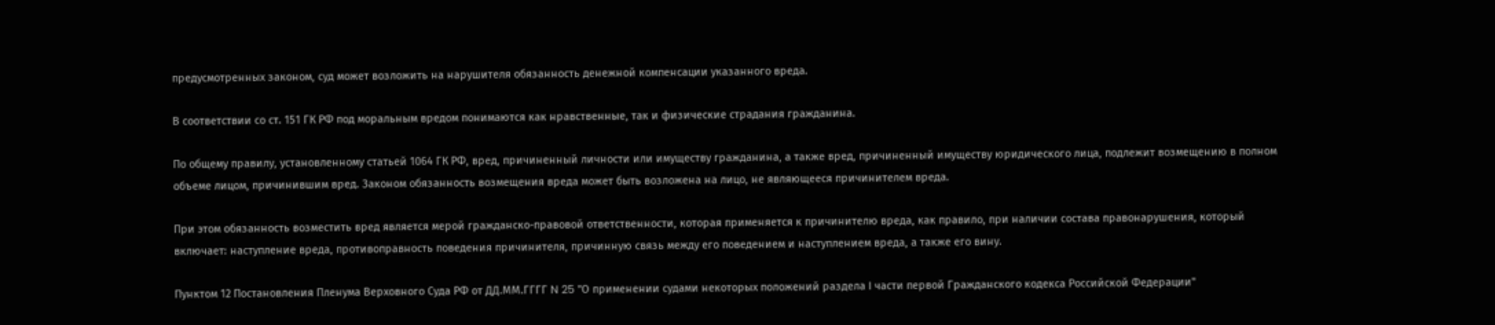предусмотренных законом, суд может возложить на нарушителя обязанность денежной компенсации указанного вреда.

В соответствии со ст. 151 ГК РФ под моральным вредом понимаются как нравственные, так и физические страдания гражданина.

По общему правилу, установленному статьей 1064 ГК РФ, вред, причиненный личности или имуществу гражданина, а также вред, причиненный имуществу юридического лица, подлежит возмещению в полном объеме лицом, причинившим вред. Законом обязанность возмещения вреда может быть возложена на лицо, не являющееся причинителем вреда.

При этом обязанность возместить вред является мерой гражданско-правовой ответственности, которая применяется к причинителю вреда, как правило, при наличии состава правонарушения, который включает: наступление вреда, противоправность поведения причинителя, причинную связь между его поведением и наступлением вреда, а также его вину.

Пунктом 12 Постановления Пленума Верховного Суда РФ от ДД.ММ.ГГГГ N 25 "О применении судами некоторых положений раздела I части первой Гражданского кодекса Российской Федерации"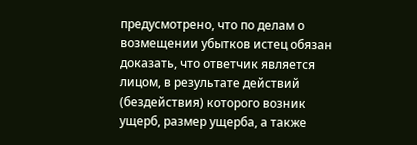предусмотрено, что по делам о возмещении убытков истец обязан доказать, что ответчик является лицом, в результате действий (бездействия) которого возник ущерб, размер ущерба, а также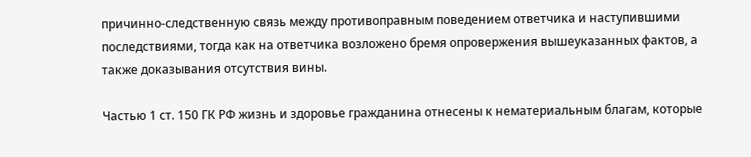причинно-следственную связь между противоправным поведением ответчика и наступившими последствиями, тогда как на ответчика возложено бремя опровержения вышеуказанных фактов, а также доказывания отсутствия вины.

Частью 1 ст. 150 ГК РФ жизнь и здоровье гражданина отнесены к нематериальным благам, которые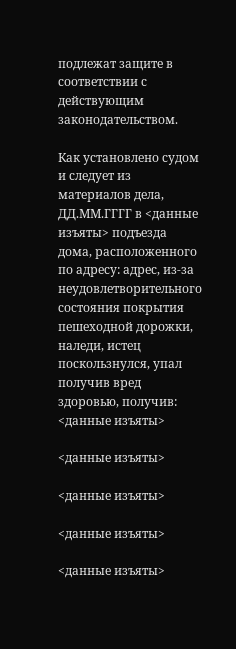подлежат защите в соответствии с действующим законодательством.

Как установлено судом и следует из материалов дела, ДД.ММ.ГГГГ в <данные изъяты> подъезда дома, расположенного по адресу: адрес, из-за неудовлетворительного состояния покрытия пешеходной дорожки, наледи, истец поскользнулся, упал получив вред здоровью, получив: <данные изъяты>

<данные изъяты>

<данные изъяты>

<данные изъяты>

<данные изъяты>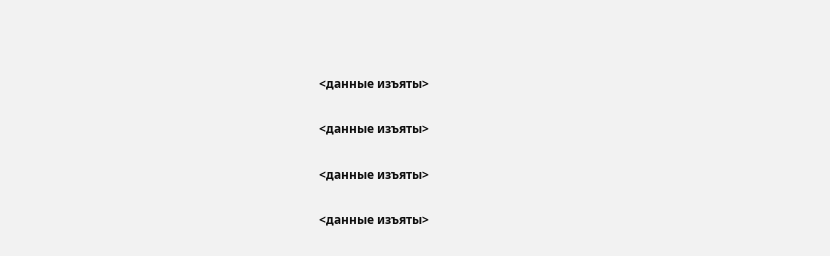<данные изъяты>

<данные изъяты>

<данные изъяты>

<данные изъяты>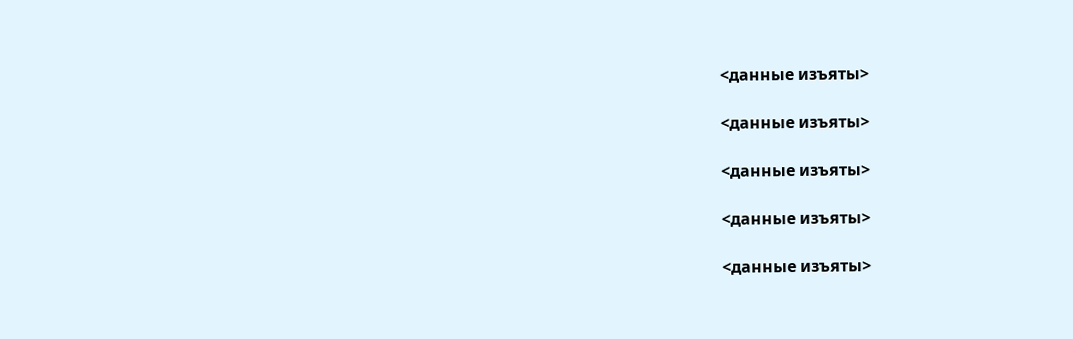<данные изъяты>

<данные изъяты>

<данные изъяты>

<данные изъяты>

<данные изъяты>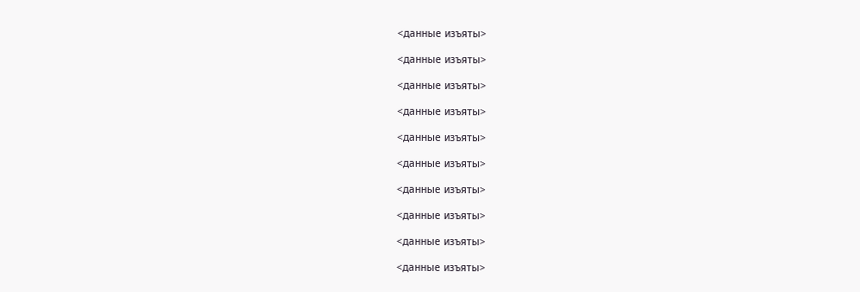<данные изъяты>

<данные изъяты>

<данные изъяты>

<данные изъяты>

<данные изъяты>

<данные изъяты>

<данные изъяты>

<данные изъяты>

<данные изъяты>

<данные изъяты>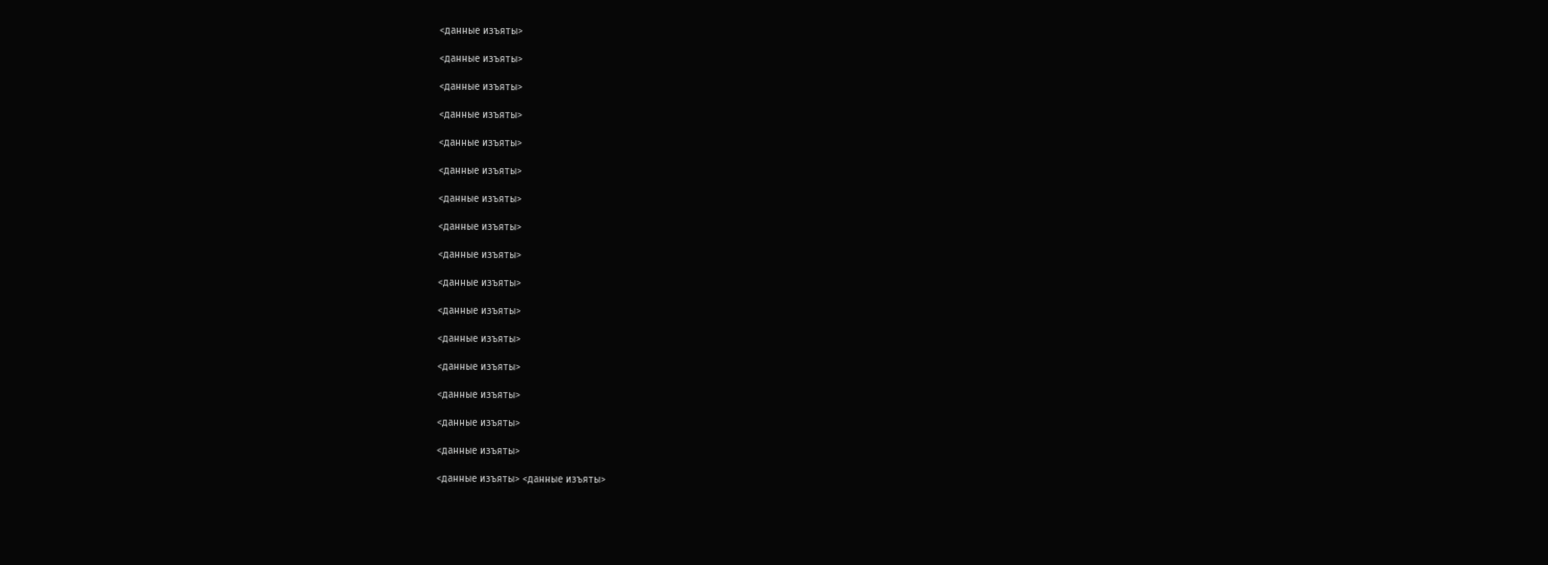<данные изъяты>

<данные изъяты>

<данные изъяты>

<данные изъяты>

<данные изъяты>

<данные изъяты>

<данные изъяты>

<данные изъяты>

<данные изъяты>

<данные изъяты>

<данные изъяты>

<данные изъяты>

<данные изъяты>

<данные изъяты>

<данные изъяты>

<данные изъяты>

<данные изъяты> <данные изъяты>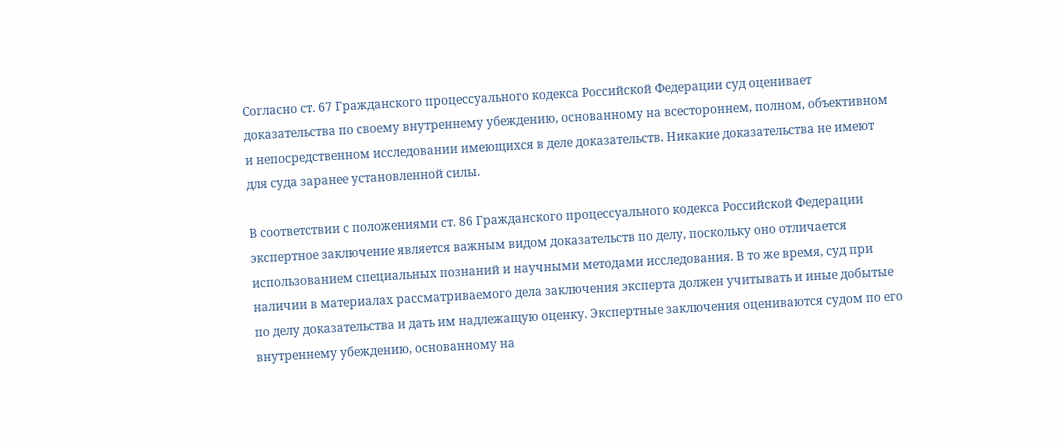Согласно ст. 67 Гражданского процессуального кодекса Российской Федерации суд оценивает доказательства по своему внутреннему убеждению, основанному на всестороннем, полном, объективном и непосредственном исследовании имеющихся в деле доказательств. Никакие доказательства не имеют для суда заранее установленной силы.

В соответствии с положениями ст. 86 Гражданского процессуального кодекса Российской Федерации экспертное заключение является важным видом доказательств по делу, поскольку оно отличается использованием специальных познаний и научными методами исследования. В то же время, суд при наличии в материалах рассматриваемого дела заключения эксперта должен учитывать и иные добытые по делу доказательства и дать им надлежащую оценку. Экспертные заключения оцениваются судом по его внутреннему убеждению, основанному на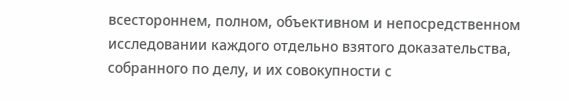всестороннем, полном, объективном и непосредственном исследовании каждого отдельно взятого доказательства, собранного по делу, и их совокупности с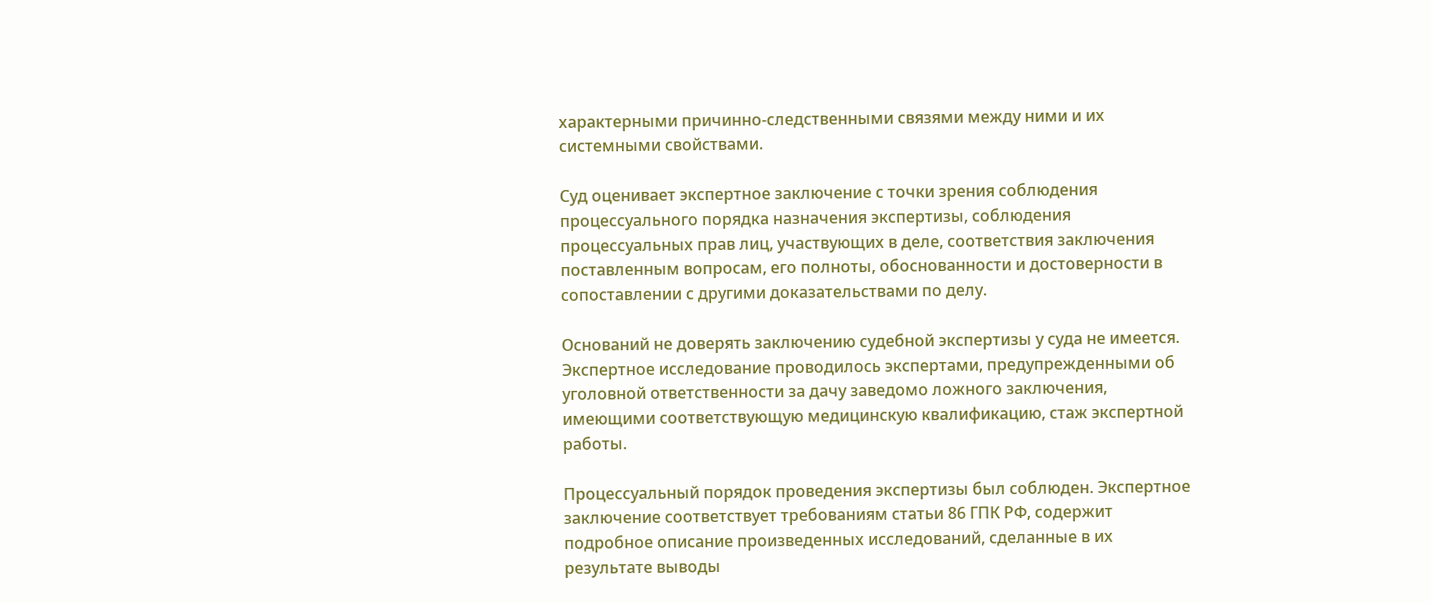характерными причинно-следственными связями между ними и их системными свойствами.

Суд оценивает экспертное заключение с точки зрения соблюдения процессуального порядка назначения экспертизы, соблюдения процессуальных прав лиц, участвующих в деле, соответствия заключения поставленным вопросам, его полноты, обоснованности и достоверности в сопоставлении с другими доказательствами по делу.

Оснований не доверять заключению судебной экспертизы у суда не имеется. Экспертное исследование проводилось экспертами, предупрежденными об уголовной ответственности за дачу заведомо ложного заключения, имеющими соответствующую медицинскую квалификацию, стаж экспертной работы.

Процессуальный порядок проведения экспертизы был соблюден. Экспертное заключение соответствует требованиям статьи 86 ГПК РФ, содержит подробное описание произведенных исследований, сделанные в их результате выводы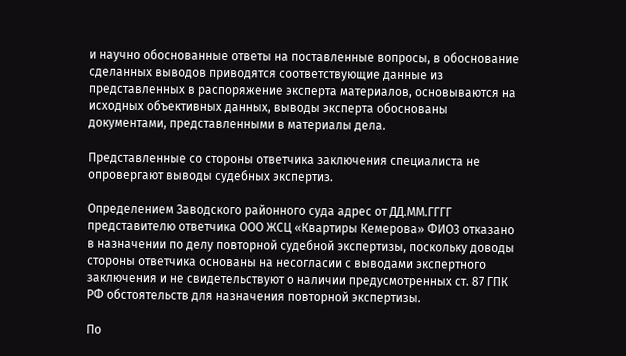и научно обоснованные ответы на поставленные вопросы, в обоснование сделанных выводов приводятся соответствующие данные из представленных в распоряжение эксперта материалов, основываются на исходных объективных данных, выводы эксперта обоснованы документами, представленными в материалы дела.

Представленные со стороны ответчика заключения специалиста не опровергают выводы судебных экспертиз.

Определением Заводского районного суда адрес от ДД.ММ.ГГГГ представителю ответчика ООО ЖСЦ «Квартиры Кемерова» ФИО3 отказано в назначении по делу повторной судебной экспертизы, поскольку доводы стороны ответчика основаны на несогласии с выводами экспертного заключения и не свидетельствуют о наличии предусмотренных ст. 87 ГПК РФ обстоятельств для назначения повторной экспертизы.

По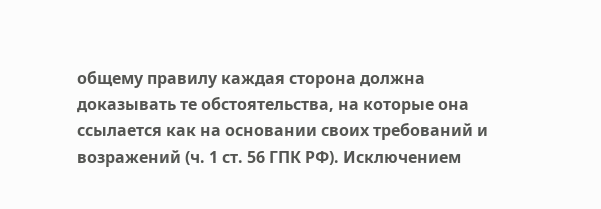общему правилу каждая сторона должна доказывать те обстоятельства, на которые она ссылается как на основании своих требований и возражений (ч. 1 ст. 56 ГПК РФ). Исключением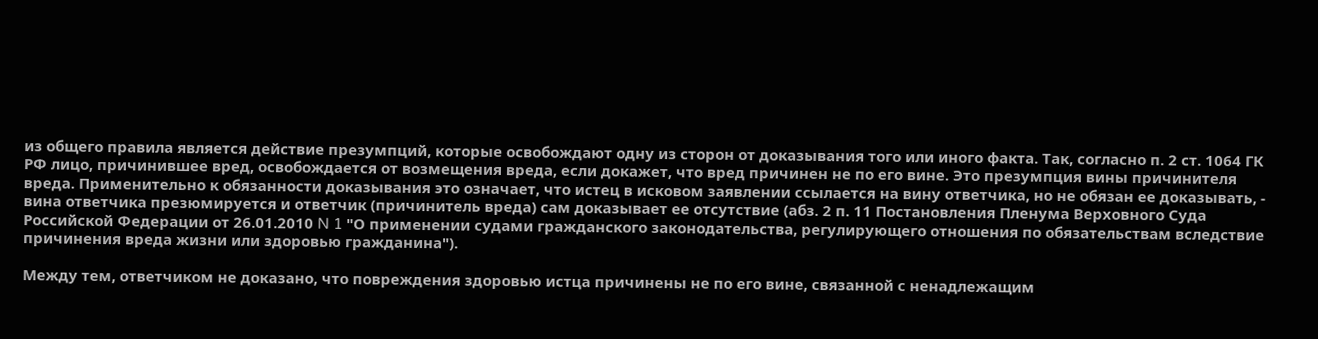из общего правила является действие презумпций, которые освобождают одну из сторон от доказывания того или иного факта. Так, согласно п. 2 ст. 1064 ГК РФ лицо, причинившее вред, освобождается от возмещения вреда, если докажет, что вред причинен не по его вине. Это презумпция вины причинителя вреда. Применительно к обязанности доказывания это означает, что истец в исковом заявлении ссылается на вину ответчика, но не обязан ее доказывать, - вина ответчика презюмируется и ответчик (причинитель вреда) сам доказывает ее отсутствие (абз. 2 п. 11 Постановления Пленума Верховного Суда Российской Федерации от 26.01.2010 N 1 "О применении судами гражданского законодательства, регулирующего отношения по обязательствам вследствие причинения вреда жизни или здоровью гражданина").

Между тем, ответчиком не доказано, что повреждения здоровью истца причинены не по его вине, связанной с ненадлежащим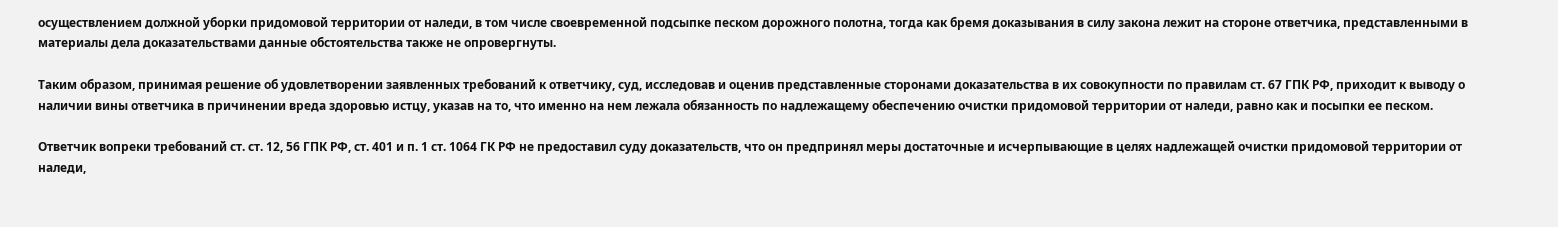осуществлением должной уборки придомовой территории от наледи, в том числе своевременной подсыпке песком дорожного полотна, тогда как бремя доказывания в силу закона лежит на стороне ответчика, представленными в материалы дела доказательствами данные обстоятельства также не опровергнуты.

Таким образом, принимая решение об удовлетворении заявленных требований к ответчику, суд, исследовав и оценив представленные сторонами доказательства в их совокупности по правилам ст. 67 ГПК РФ, приходит к выводу о наличии вины ответчика в причинении вреда здоровью истцу, указав на то, что именно на нем лежала обязанность по надлежащему обеспечению очистки придомовой территории от наледи, равно как и посыпки ее песком.

Ответчик вопреки требований ст. ст. 12, 56 ГПК РФ, ст. 401 и п. 1 ст. 1064 ГК РФ не предоставил суду доказательств, что он предпринял меры достаточные и исчерпывающие в целях надлежащей очистки придомовой территории от наледи,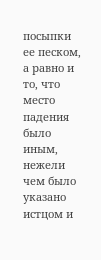посыпки ее песком, а равно и то, что место падения было иным, нежели чем было указано истцом и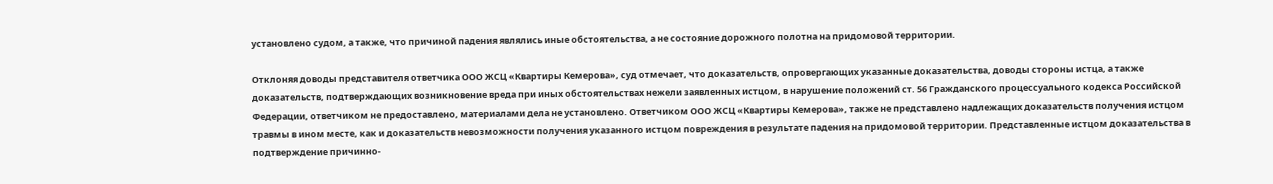установлено судом, а также, что причиной падения являлись иные обстоятельства, а не состояние дорожного полотна на придомовой территории.

Отклоняя доводы представителя ответчика ООО ЖСЦ «Квартиры Кемерова», суд отмечает, что доказательств, опровергающих указанные доказательства, доводы стороны истца, а также доказательств, подтверждающих возникновение вреда при иных обстоятельствах нежели заявленных истцом, в нарушение положений ст. 56 Гражданского процессуального кодекса Российской Федерации, ответчиком не предоставлено, материалами дела не установлено. Ответчиком ООО ЖСЦ «Квартиры Кемерова», также не представлено надлежащих доказательств получения истцом травмы в ином месте, как и доказательств невозможности получения указанного истцом повреждения в результате падения на придомовой территории. Представленные истцом доказательства в подтверждение причинно-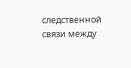следственной связи между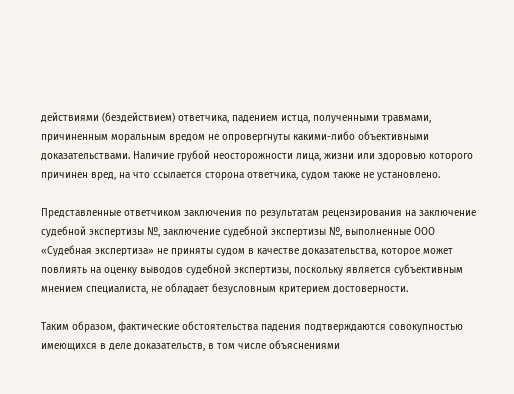действиями (бездействием) ответчика, падением истца, полученными травмами, причиненным моральным вредом не опровергнуты какими-либо объективными доказательствами. Наличие грубой неосторожности лица, жизни или здоровью которого причинен вред, на что ссылается сторона ответчика, судом также не установлено.

Представленные ответчиком заключения по результатам рецензирования на заключение судебной экспертизы №, заключение судебной экспертизы №, выполненные ООО «Судебная экспертиза» не приняты судом в качестве доказательства, которое может повлиять на оценку выводов судебной экспертизы, поскольку является субъективным мнением специалиста, не обладает безусловным критерием достоверности.

Таким образом, фактические обстоятельства падения подтверждаются совокупностью имеющихся в деле доказательств, в том числе объяснениями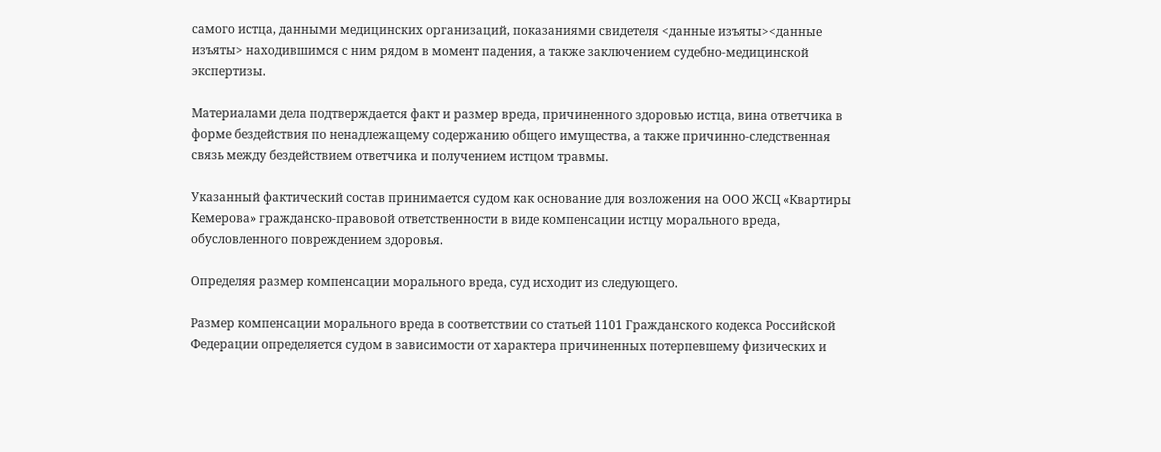самого истца, данными медицинских организаций, показаниями свидетеля <данные изъяты><данные изъяты> находившимся с ним рядом в момент падения, а также заключением судебно-медицинской экспертизы.

Материалами дела подтверждается факт и размер вреда, причиненного здоровью истца, вина ответчика в форме бездействия по ненадлежащему содержанию общего имущества, а также причинно-следственная связь между бездействием ответчика и получением истцом травмы.

Указанный фактический состав принимается судом как основание для возложения на ООО ЖСЦ «Квартиры Кемерова» гражданско-правовой ответственности в виде компенсации истцу морального вреда, обусловленного повреждением здоровья.

Определяя размер компенсации морального вреда, суд исходит из следующего.

Размер компенсации морального вреда в соответствии со статьей 1101 Гражданского кодекса Российской Федерации определяется судом в зависимости от характера причиненных потерпевшему физических и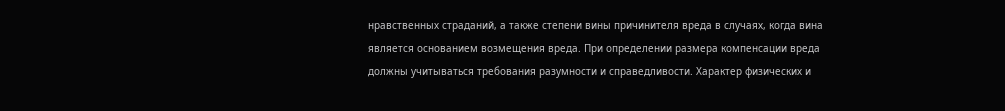нравственных страданий, а также степени вины причинителя вреда в случаях, когда вина является основанием возмещения вреда. При определении размера компенсации вреда должны учитываться требования разумности и справедливости. Характер физических и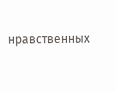нравственных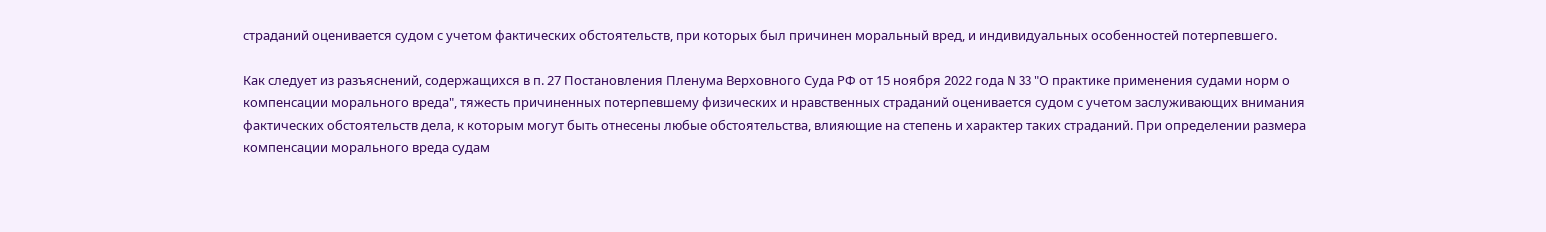страданий оценивается судом с учетом фактических обстоятельств, при которых был причинен моральный вред, и индивидуальных особенностей потерпевшего.

Как следует из разъяснений, содержащихся в п. 27 Постановления Пленума Верховного Суда РФ от 15 ноября 2022 года N 33 "О практике применения судами норм о компенсации морального вреда", тяжесть причиненных потерпевшему физических и нравственных страданий оценивается судом с учетом заслуживающих внимания фактических обстоятельств дела, к которым могут быть отнесены любые обстоятельства, влияющие на степень и характер таких страданий. При определении размера компенсации морального вреда судам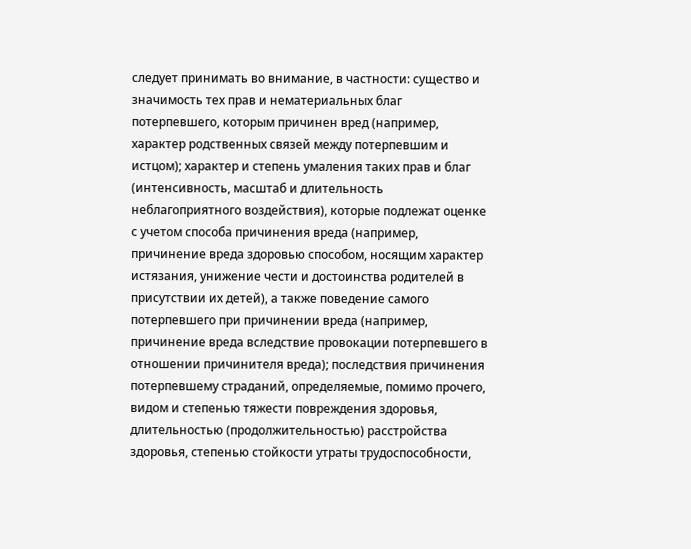следует принимать во внимание, в частности: существо и значимость тех прав и нематериальных благ потерпевшего, которым причинен вред (например, характер родственных связей между потерпевшим и истцом); характер и степень умаления таких прав и благ (интенсивность, масштаб и длительность неблагоприятного воздействия), которые подлежат оценке с учетом способа причинения вреда (например, причинение вреда здоровью способом, носящим характер истязания, унижение чести и достоинства родителей в присутствии их детей), а также поведение самого потерпевшего при причинении вреда (например, причинение вреда вследствие провокации потерпевшего в отношении причинителя вреда); последствия причинения потерпевшему страданий, определяемые, помимо прочего, видом и степенью тяжести повреждения здоровья, длительностью (продолжительностью) расстройства здоровья, степенью стойкости утраты трудоспособности,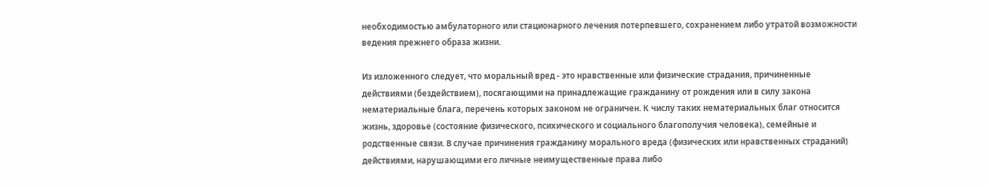необходимостью амбулаторного или стационарного лечения потерпевшего, сохранением либо утратой возможности ведения прежнего образа жизни.

Из изложенного следует, что моральный вред - это нравственные или физические страдания, причиненные действиями (бездействием), посягающими на принадлежащие гражданину от рождения или в силу закона нематериальные блага, перечень которых законом не ограничен. К числу таких нематериальных благ относится жизнь, здоровье (состояние физического, психического и социального благополучия человека), семейные и родственные связи. В случае причинения гражданину морального вреда (физических или нравственных страданий) действиями, нарушающими его личные неимущественные права либо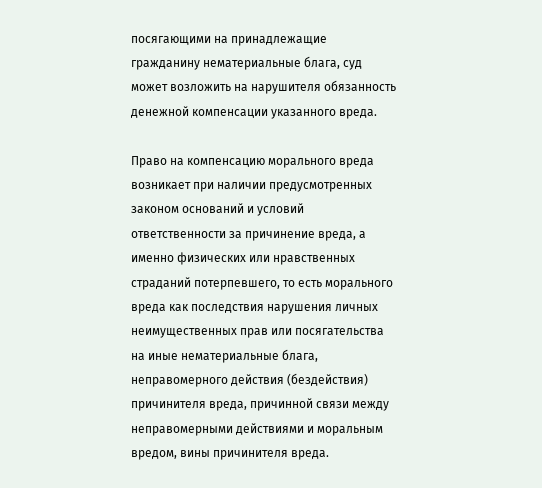посягающими на принадлежащие гражданину нематериальные блага, суд может возложить на нарушителя обязанность денежной компенсации указанного вреда.

Право на компенсацию морального вреда возникает при наличии предусмотренных законом оснований и условий ответственности за причинение вреда, а именно физических или нравственных страданий потерпевшего, то есть морального вреда как последствия нарушения личных неимущественных прав или посягательства на иные нематериальные блага, неправомерного действия (бездействия) причинителя вреда, причинной связи между неправомерными действиями и моральным вредом, вины причинителя вреда.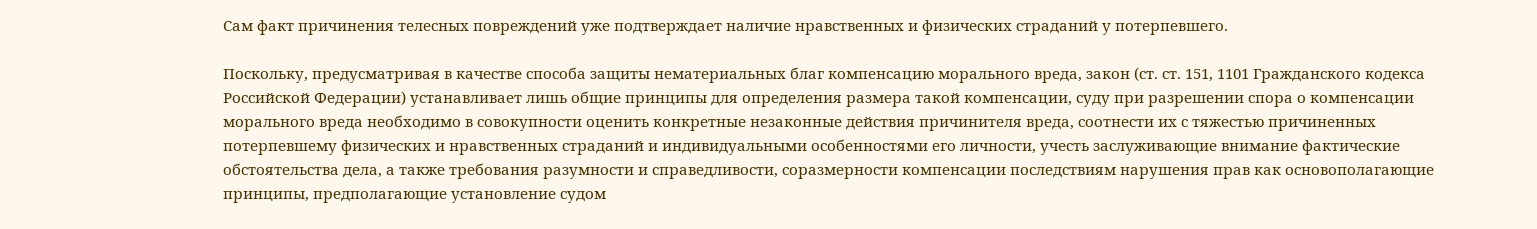Сам факт причинения телесных повреждений уже подтверждает наличие нравственных и физических страданий у потерпевшего.

Поскольку, предусматривая в качестве способа защиты нематериальных благ компенсацию морального вреда, закон (ст. ст. 151, 1101 Гражданского кодекса Российской Федерации) устанавливает лишь общие принципы для определения размера такой компенсации, суду при разрешении спора о компенсации морального вреда необходимо в совокупности оценить конкретные незаконные действия причинителя вреда, соотнести их с тяжестью причиненных потерпевшему физических и нравственных страданий и индивидуальными особенностями его личности, учесть заслуживающие внимание фактические обстоятельства дела, а также требования разумности и справедливости, соразмерности компенсации последствиям нарушения прав как основополагающие принципы, предполагающие установление судом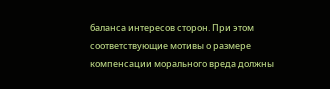баланса интересов сторон. При этом соответствующие мотивы о размере компенсации морального вреда должны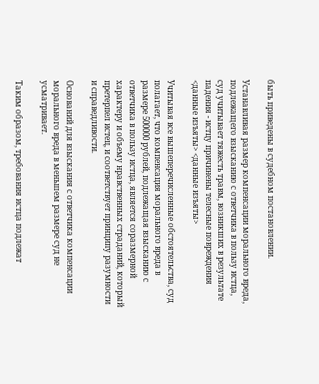быть приведены в судебном постановлении.

Устанавливая размер компенсации морального вреда, подлежащего взысканию с ответчика в пользу истца, суд учитывает тяжесть травм, возникших в результате падения - истцу причинены телесные повреждения <данные изъяты> <данные изъяты>

Учитывая все вышеперечисленные обстоятельства, суд полагает, что компенсация морального вреда в размере 500000 рублей, подлежащая взысканию с ответчика в пользу истца, является соразмерной характеру и объему нравственных страданий, который претерпел истец, и соответствует принципу разумности и справедливости.

Оснований для взыскания с ответчика компенсации морального вреда в меньшем размере суд не усматривает.

Таким образом, требования истца подлежат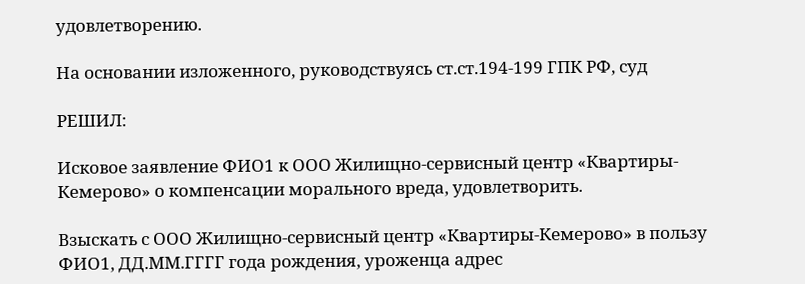удовлетворению.

На основании изложенного, руководствуясь ст.ст.194-199 ГПК РФ, суд

РЕШИЛ:

Исковое заявление ФИО1 к ООО Жилищно-сервисный центр «Квартиры-Кемерово» о компенсации морального вреда, удовлетворить.

Взыскать с ООО Жилищно-сервисный центр «Квартиры-Кемерово» в пользу ФИО1, ДД.ММ.ГГГГ года рождения, уроженца адрес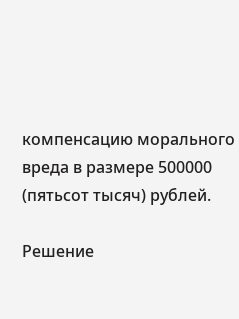компенсацию морального вреда в размере 500000 (пятьсот тысяч) рублей.

Решение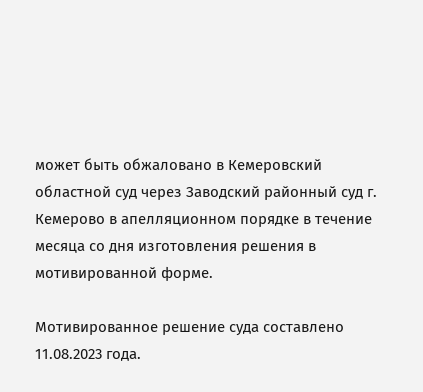может быть обжаловано в Кемеровский областной суд через Заводский районный суд г. Кемерово в апелляционном порядке в течение месяца со дня изготовления решения в мотивированной форме.

Мотивированное решение суда составлено 11.08.2023 года.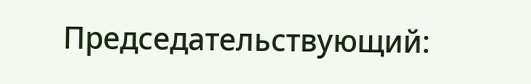Председательствующий: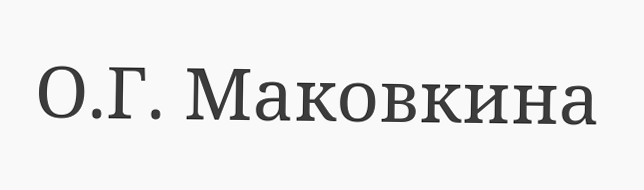О.Г. Маковкина